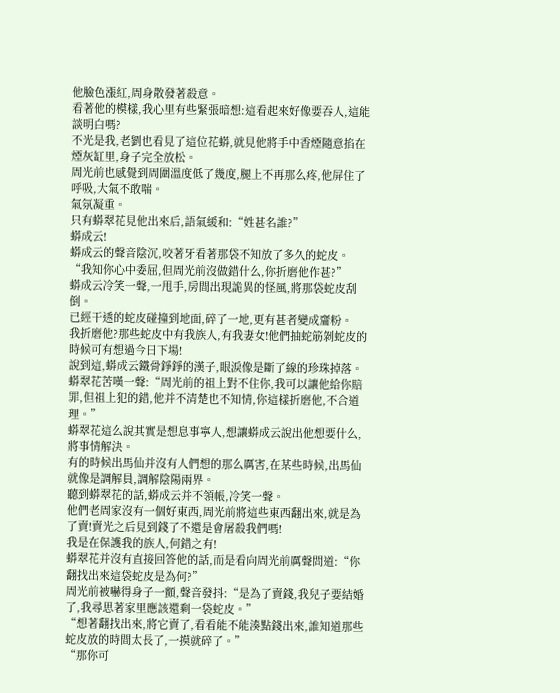他臉色漲紅,周身散發著殺意。
看著他的模樣,我心里有些緊張暗想:這看起來好像要吞人,這能談明白嗎?
不光是我,老劉也看見了這位花蟒,就見他將手中香煙隨意掐在煙灰缸里,身子完全放松。
周光前也感覺到周圍溫度低了幾度,腿上不再那么疼,他屏住了呼吸,大氣不敢喘。
氣氛凝重。
只有蟒翠花見他出來后,語氣緩和:“姓甚名誰?”
蟒成云!
蟒成云的聲音陰沉,咬著牙看著那袋不知放了多久的蛇皮。
“我知你心中委屈,但周光前沒做錯什么,你折磨他作甚?”
蟒成云冷笑一聲,一甩手,房間出現詭異的怪風,將那袋蛇皮刮倒。
已經干透的蛇皮碰撞到地面,碎了一地,更有甚者變成齏粉。
我折磨他?那些蛇皮中有我族人,有我妻女!他們抽蛇筋剝蛇皮的時候可有想過今日下場!
說到這,蟒成云鐵骨錚錚的漢子,眼淚像是斷了線的珍珠掉落。
蟒翠花苦嘆一聲:“周光前的祖上對不住你,我可以讓他給你賠罪,但祖上犯的錯,他并不清楚也不知情,你這樣折磨他,不合道理。”
蟒翠花這么說其實是想息事寧人,想讓蟒成云說出他想要什么,將事情解決。
有的時候出馬仙并沒有人們想的那么厲害,在某些時候,出馬仙就像是調解員,調解陰陽兩界。
聽到蟒翠花的話,蟒成云并不領帳,冷笑一聲。
他們老周家沒有一個好東西,周光前將這些東西翻出來,就是為了賣!賣光之后見到錢了不還是會屠殺我們嗎!
我是在保護我的族人,何錯之有!
蟒翠花并沒有直接回答他的話,而是看向周光前厲聲問道:“你翻找出來這袋蛇皮是為何?”
周光前被嚇得身子一顫,聲音發抖:“是為了賣錢,我兒子要結婚了,我尋思著家里應該還剩一袋蛇皮。”
“想著翻找出來,將它賣了,看看能不能湊點錢出來,誰知道那些蛇皮放的時間太長了,一摸就碎了。”
“那你可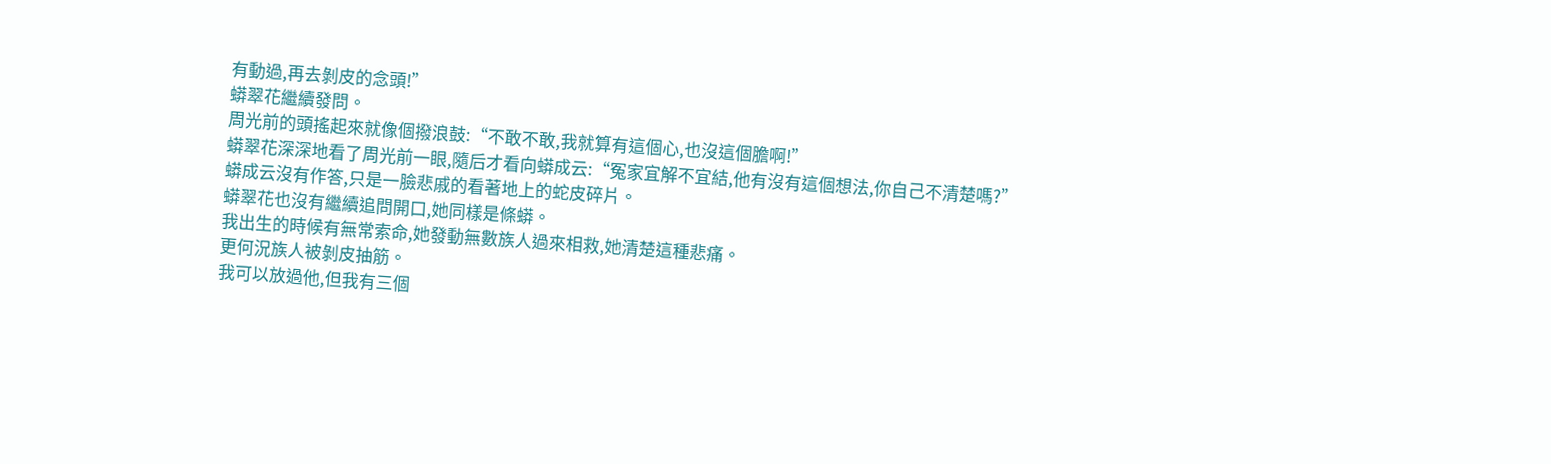有動過,再去剝皮的念頭!”
蟒翠花繼續發問。
周光前的頭搖起來就像個撥浪鼓:“不敢不敢,我就算有這個心,也沒這個膽啊!”
蟒翠花深深地看了周光前一眼,隨后才看向蟒成云:“冤家宜解不宜結,他有沒有這個想法,你自己不清楚嗎?”
蟒成云沒有作答,只是一臉悲戚的看著地上的蛇皮碎片。
蟒翠花也沒有繼續追問開口,她同樣是條蟒。
我出生的時候有無常索命,她發動無數族人過來相救,她清楚這種悲痛。
更何況族人被剝皮抽筋。
我可以放過他,但我有三個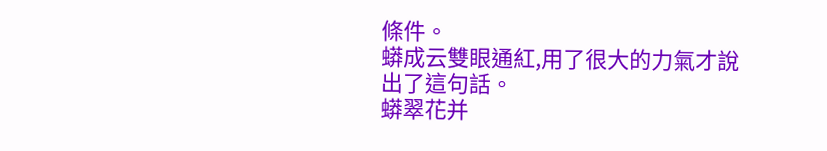條件。
蟒成云雙眼通紅,用了很大的力氣才說出了這句話。
蟒翠花并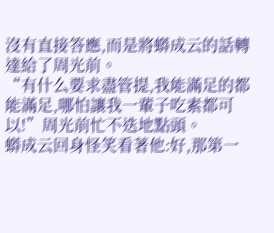沒有直接答應,而是將蟒成云的話轉達給了周光前。
“有什么要求盡管提,我能滿足的都能滿足,哪怕讓我一輩子吃素都可以!”周光前忙不迭地點頭。
蟒成云回身怪笑看著他:好,那第一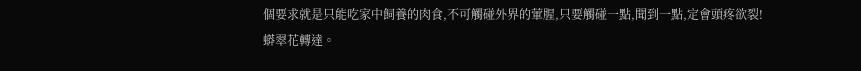個要求就是只能吃家中飼養的肉食,不可觸碰外界的葷腥,只要觸碰一點,聞到一點,定會頭疼欲裂!
蟒翠花轉達。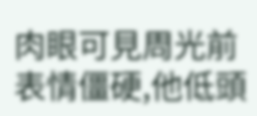肉眼可見周光前表情僵硬,他低頭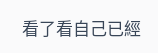看了看自己已經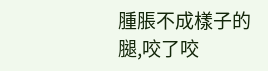腫脹不成樣子的腿,咬了咬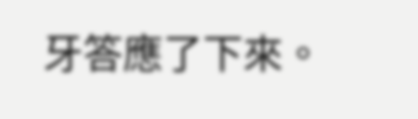牙答應了下來。